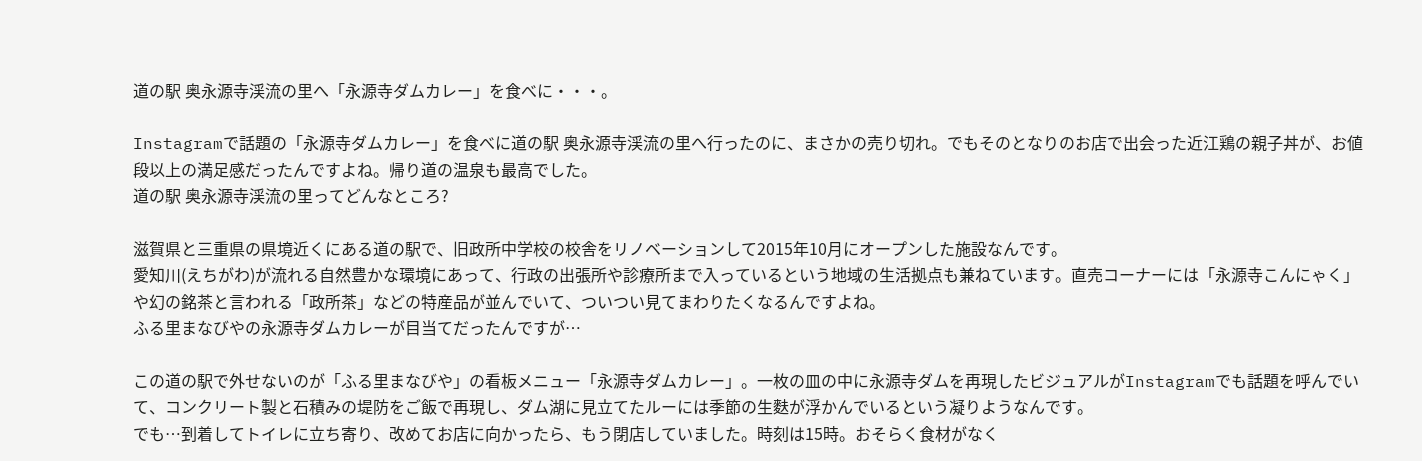道の駅 奥永源寺渓流の里へ「永源寺ダムカレー」を食べに・・・。

Instagramで話題の「永源寺ダムカレー」を食べに道の駅 奥永源寺渓流の里へ行ったのに、まさかの売り切れ。でもそのとなりのお店で出会った近江鶏の親子丼が、お値段以上の満足感だったんですよね。帰り道の温泉も最高でした。
道の駅 奥永源寺渓流の里ってどんなところ?

滋賀県と三重県の県境近くにある道の駅で、旧政所中学校の校舎をリノベーションして2015年10月にオープンした施設なんです。
愛知川(えちがわ)が流れる自然豊かな環境にあって、行政の出張所や診療所まで入っているという地域の生活拠点も兼ねています。直売コーナーには「永源寺こんにゃく」や幻の銘茶と言われる「政所茶」などの特産品が並んでいて、ついつい見てまわりたくなるんですよね。
ふる里まなびやの永源寺ダムカレーが目当てだったんですが…

この道の駅で外せないのが「ふる里まなびや」の看板メニュー「永源寺ダムカレー」。一枚の皿の中に永源寺ダムを再現したビジュアルがInstagramでも話題を呼んでいて、コンクリート製と石積みの堤防をご飯で再現し、ダム湖に見立てたルーには季節の生麩が浮かんでいるという凝りようなんです。
でも…到着してトイレに立ち寄り、改めてお店に向かったら、もう閉店していました。時刻は15時。おそらく食材がなく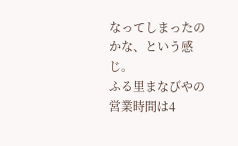なってしまったのかな、という感じ。
ふる里まなびやの営業時間は4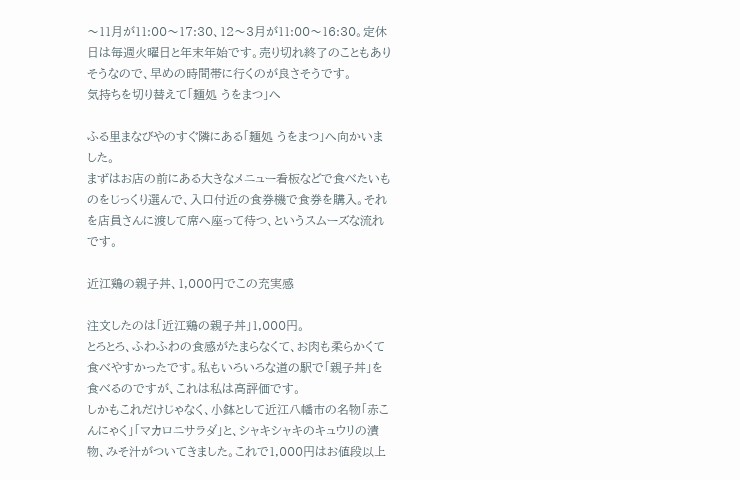〜11月が11:00〜17:30、12〜3月が11:00〜16:30。定休日は毎週火曜日と年末年始です。売り切れ終了のこともありそうなので、早めの時間帯に行くのが良さそうです。
気持ちを切り替えて「麺処 うをまつ」へ

ふる里まなびやのすぐ隣にある「麺処 うをまつ」へ向かいました。
まずはお店の前にある大きなメニュー看板などで食べたいものをじっくり選んで、入口付近の食券機で食券を購入。それを店員さんに渡して席へ座って待つ、というスムーズな流れです。

近江鶏の親子丼、1,000円でこの充実感

注文したのは「近江鶏の親子丼」1,000円。
とろとろ、ふわふわの食感がたまらなくて、お肉も柔らかくて食べやすかったです。私もいろいろな道の駅で「親子丼」を食べるのですが、これは私は高評価です。
しかもこれだけじゃなく、小鉢として近江八幡市の名物「赤こんにゃく」「マカロニサラダ」と、シャキシャキのキュウリの漬物、みそ汁がついてきました。これで1,000円はお値段以上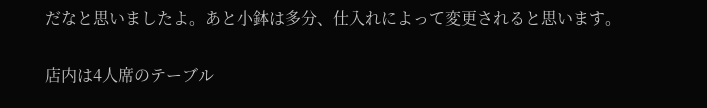だなと思いましたよ。あと小鉢は多分、仕入れによって変更されると思います。

店内は4人席のテーブル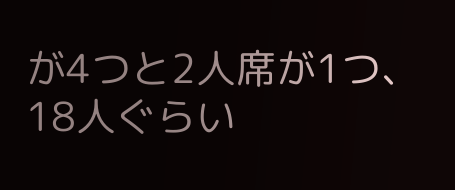が4つと2人席が1つ、18人ぐらい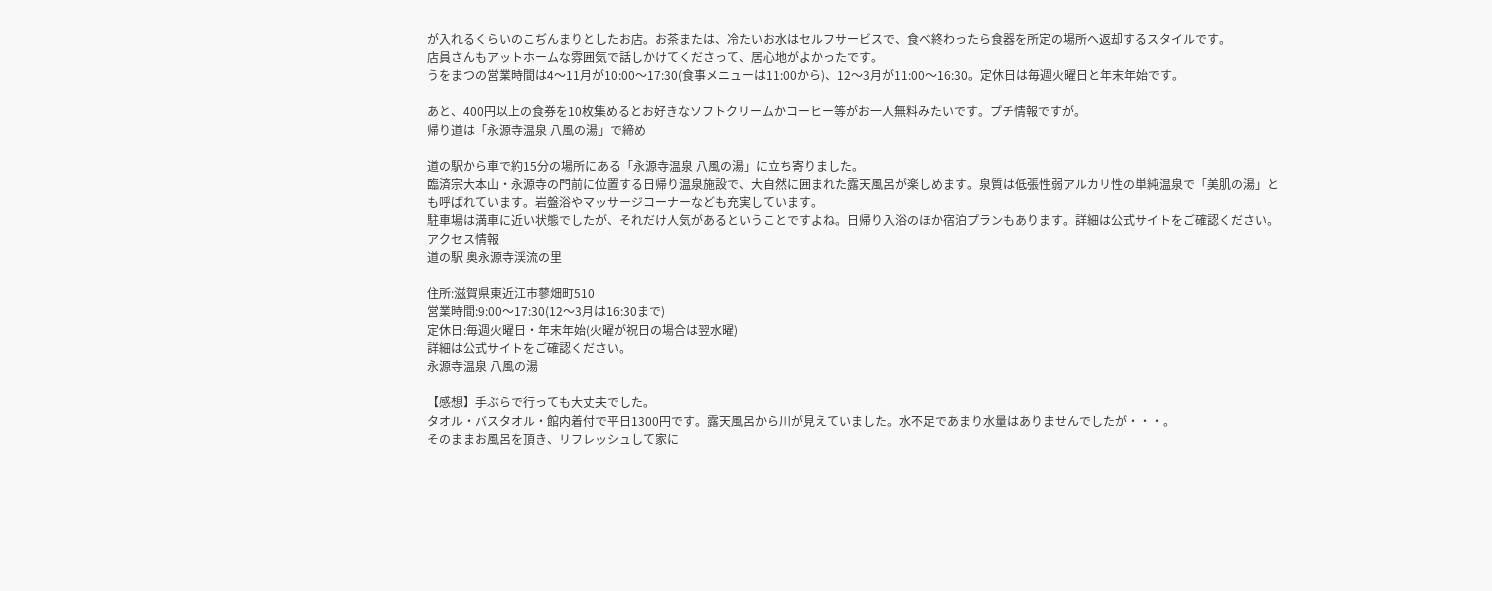が入れるくらいのこぢんまりとしたお店。お茶または、冷たいお水はセルフサービスで、食べ終わったら食器を所定の場所へ返却するスタイルです。
店員さんもアットホームな雰囲気で話しかけてくださって、居心地がよかったです。
うをまつの営業時間は4〜11月が10:00〜17:30(食事メニューは11:00から)、12〜3月が11:00〜16:30。定休日は毎週火曜日と年末年始です。

あと、400円以上の食券を10枚集めるとお好きなソフトクリームかコーヒー等がお一人無料みたいです。プチ情報ですが。
帰り道は「永源寺温泉 八風の湯」で締め

道の駅から車で約15分の場所にある「永源寺温泉 八風の湯」に立ち寄りました。
臨済宗大本山・永源寺の門前に位置する日帰り温泉施設で、大自然に囲まれた露天風呂が楽しめます。泉質は低張性弱アルカリ性の単純温泉で「美肌の湯」とも呼ばれています。岩盤浴やマッサージコーナーなども充実しています。
駐車場は満車に近い状態でしたが、それだけ人気があるということですよね。日帰り入浴のほか宿泊プランもあります。詳細は公式サイトをご確認ください。
アクセス情報
道の駅 奥永源寺渓流の里

住所:滋賀県東近江市蓼畑町510
営業時間:9:00〜17:30(12〜3月は16:30まで)
定休日:毎週火曜日・年末年始(火曜が祝日の場合は翌水曜)
詳細は公式サイトをご確認ください。
永源寺温泉 八風の湯

【感想】手ぶらで行っても大丈夫でした。
タオル・バスタオル・館内着付で平日1300円です。露天風呂から川が見えていました。水不足であまり水量はありませんでしたが・・・。
そのままお風呂を頂き、リフレッシュして家に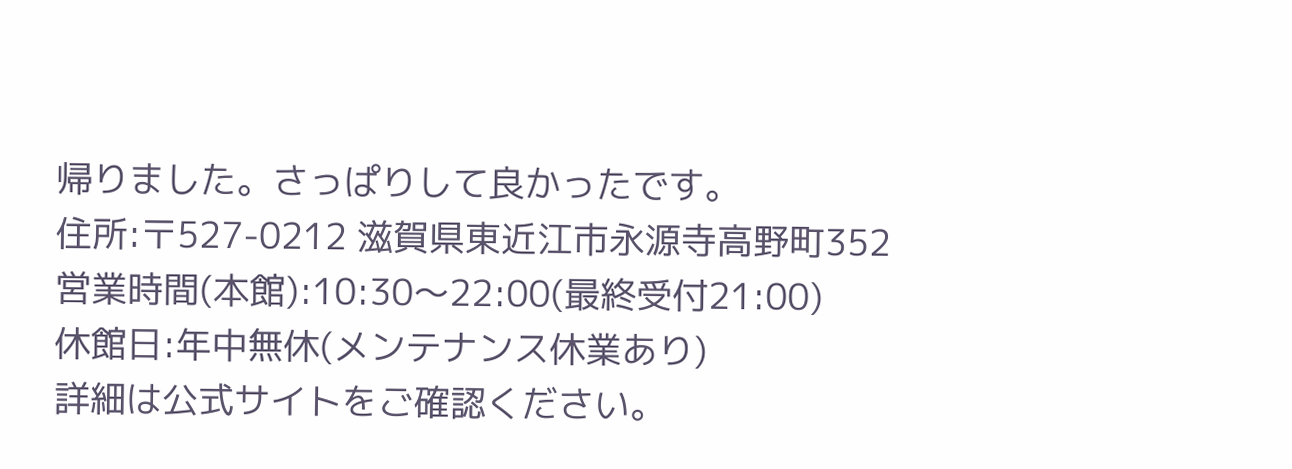帰りました。さっぱりして良かったです。
住所:〒527-0212 滋賀県東近江市永源寺高野町352
営業時間(本館):10:30〜22:00(最終受付21:00)
休館日:年中無休(メンテナンス休業あり)
詳細は公式サイトをご確認ください。